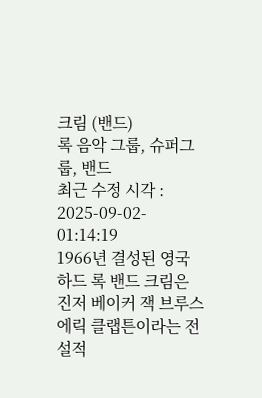크림 (밴드)
록 음악 그룹, 슈퍼그룹, 밴드
최근 수정 시각 : 2025-09-02- 01:14:19
1966년 결성된 영국 하드 록 밴드 크림은 진저 베이커 잭 브루스 에릭 클랩튼이라는 전설적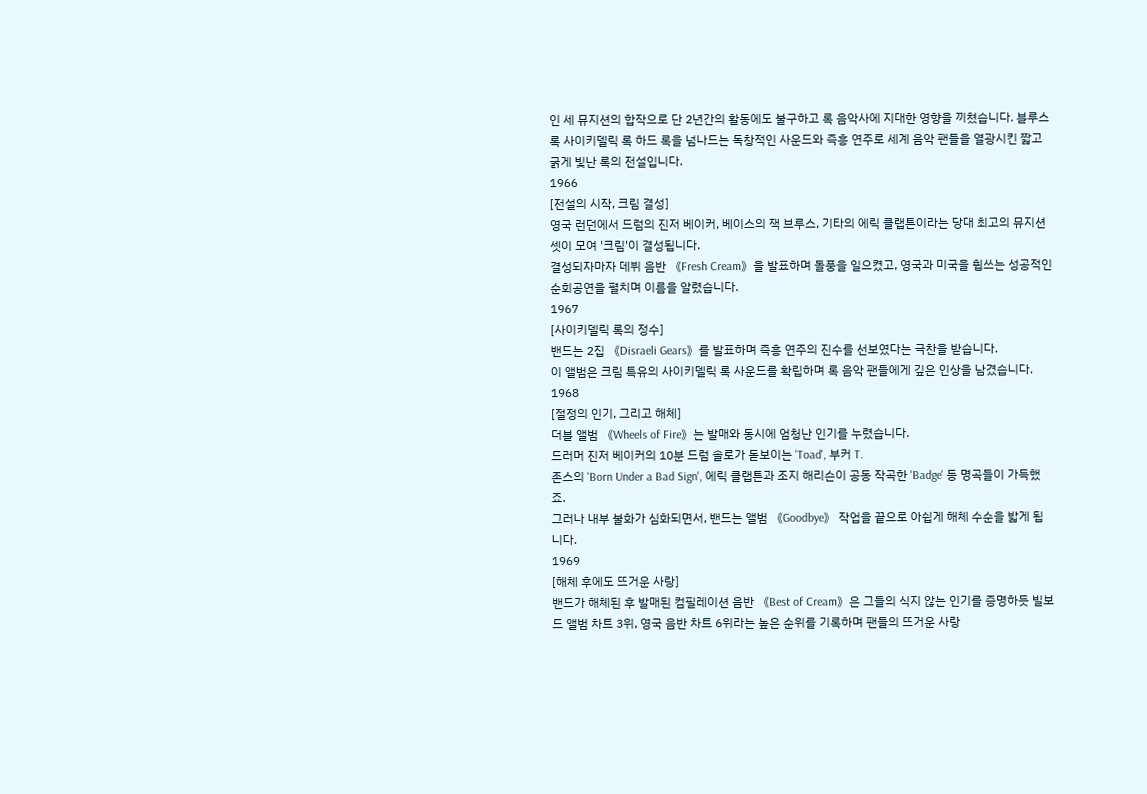인 세 뮤지션의 합작으로 단 2년간의 활동에도 불구하고 록 음악사에 지대한 영향을 끼쳤습니다. 블루스 록 사이키델릭 록 하드 록을 넘나드는 독창적인 사운드와 즉흥 연주로 세계 음악 팬들을 열광시킨 짧고 굵게 빛난 록의 전설입니다.
1966
[전설의 시작, 크림 결성]
영국 런던에서 드럼의 진저 베이커, 베이스의 잭 브루스, 기타의 에릭 클랩튼이라는 당대 최고의 뮤지션 셋이 모여 '크림'이 결성됩니다.
결성되자마자 데뷔 음반 《Fresh Cream》을 발표하며 돌풍을 일으켰고, 영국과 미국을 휩쓰는 성공적인 순회공연을 펼치며 이름을 알렸습니다.
1967
[사이키델릭 록의 정수]
밴드는 2집 《Disraeli Gears》를 발표하며 즉흥 연주의 진수를 선보였다는 극찬을 받습니다.
이 앨범은 크림 특유의 사이키델릭 록 사운드를 확립하며 록 음악 팬들에게 깊은 인상을 남겼습니다.
1968
[절정의 인기, 그리고 해체]
더블 앨범 《Wheels of Fire》는 발매와 동시에 엄청난 인기를 누렸습니다.
드러머 진저 베이커의 10분 드럼 솔로가 돋보이는 'Toad', 부커 T.
존스의 'Born Under a Bad Sign', 에릭 클랩튼과 조지 해리슨이 공동 작곡한 'Badge' 등 명곡들이 가득했죠.
그러나 내부 불화가 심화되면서, 밴드는 앨범 《Goodbye》 작업을 끝으로 아쉽게 해체 수순을 밟게 됩니다.
1969
[해체 후에도 뜨거운 사랑]
밴드가 해체된 후 발매된 컴필레이션 음반 《Best of Cream》은 그들의 식지 않는 인기를 증명하듯 빌보드 앨범 차트 3위, 영국 음반 차트 6위라는 높은 순위를 기록하며 팬들의 뜨거운 사랑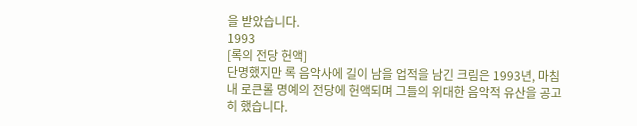을 받았습니다.
1993
[록의 전당 헌액]
단명했지만 록 음악사에 길이 남을 업적을 남긴 크림은 1993년, 마침내 로큰롤 명예의 전당에 헌액되며 그들의 위대한 음악적 유산을 공고히 했습니다.